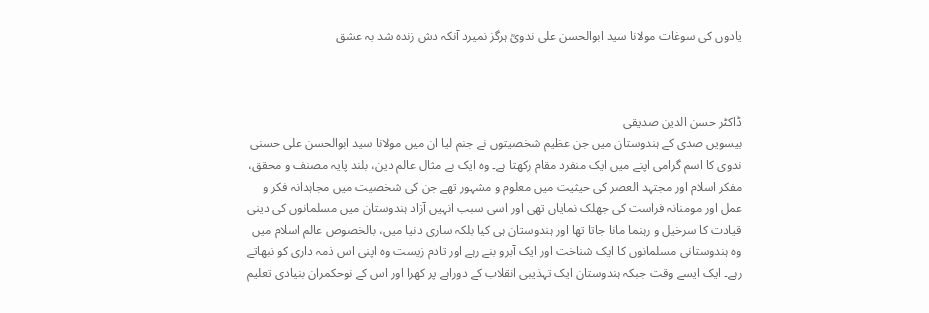یادوں کی سوغات مولانا سید ابوالحسن علی ندویؒ ہرگز نمیرد آنکہ دش زندہ شد بہ عشق



ڈاکٹر حسن الدین صدیقی
بیسویں صدی کے ہندوستان میں جن عظیم شخصیتوں نے جنم لیا ان میں مولانا سید ابوالحسن علی حسنی ندوی کا اسم گرامی اپنے میں ایک منفرد مقام رکھتا ہے۔ وہ ایک بے مثال عالم دین، بلند پایہ مصنف و محقق، مفکر اسلام اور مجتہد العصر کی حیثیت میں معلوم و مشہور تھے جن کی شخصیت میں مجاہدانہ فکر و عمل اور مومنانہ فراست کی جھلک نمایاں تھی اور اسی سبب انہیں آزاد ہندوستان میں مسلمانوں کی دینی قیادت کا سرخیل و رہنما مانا جاتا تھا اور ہندوستان ہی کیا بلکہ ساری دنیا میں، بالخصوص عالم اسلام میں وہ ہندوستانی مسلمانوں کا ایک شناخت اور ایک آبرو بنے رہے اور تادم زیست وہ اپنی اس ذمہ داری کو نبھاتے رہے۔ ایک ایسے وقت جبکہ ہندوستان ایک تہذیبی انقلاب کے دوراہے پر کھرا اور اس کے نوحکمران بنیادی تعلیم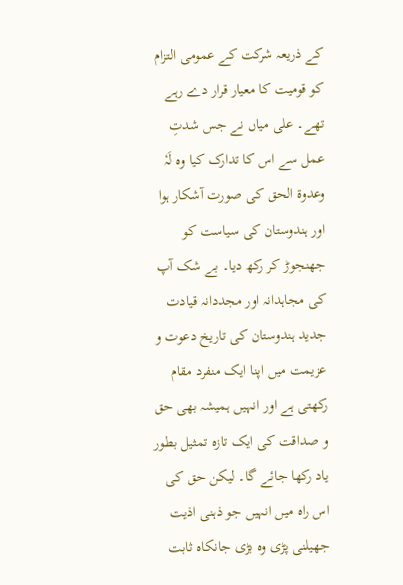کے ذریعہ شرکت کے عمومی التزام کو قومیت کا معیار قرار دے رہے تھے۔ علی میاں نے جس شدتِ عمل سے اس کا تدارک کیا وہ لَہٗ وعدوۃ الحق کی صورت آشکار ہوا اور ہندوستان کی سیاست کو جھنجوڑ کر رکھ دیا۔ بے شک آپ کی مجاہدانہ اور مجددانہ قیادت جدید ہندوستان کی تاریخ دعوت و عزیمت میں اپنا ایک منفرد مقام رکھتی ہے اور انہیں ہمیشہ بھی حق و صداقت کی ایک تازہ تمثیل بطور یاد رکھا جائے گا۔ لیکن حق کی اس راہ میں انہیں جو ذہنی اذیت جھیلنی پڑی وہ بڑی جانکاہ ثابت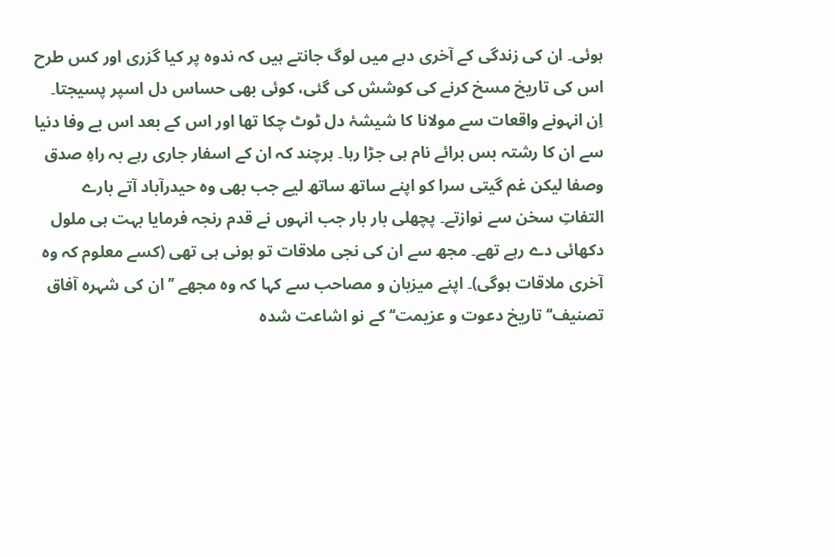ہوئی۔ ان کی زندگی کے آخری دہے میں لوگ جانتے ہیں کہ ندوہ پر کیا گزری اور کس طرح اس کی تاریخ مسخ کرنے کی کوشش کی گئی، کوئی بھی حساس دل اسپر پسیجتا۔ اِن انہونے واقعات سے مولانا کا شیشۂ دل ٹوٹ چکا تھا اور اس کے بعد اس بے وفا دنیا سے ان کا رشتہ بس برائے نام ہی جڑا رہا۔ ہرچند کہ ان کے اسفار جاری رہے بہ راہِ صدق وصفا لیکن غم گیتی سرا کو اپنے ساتھ ساتھ لیے جب بھی وہ حیدرآباد آتے بارے التفاتِ سخن سے نوازتے۔ پچھلی بار بار جب انہوں نے قدم رنجہ فرمایا بہت ہی ملول دکھائی دے رہے تھے۔ مجھ سے ان کی نجی ملاقات تو ہونی ہی تھی (کسے معلوم کہ وہ آخری ملاقات ہوگی)۔ اپنے میزبان و مصاحب سے کہا کہ وہ مجھے ’’ان کی شہرہ آفاق تصنیف‘‘ تاریخ دعوت و عزیمت‘‘ کے نو اشاعت شدہ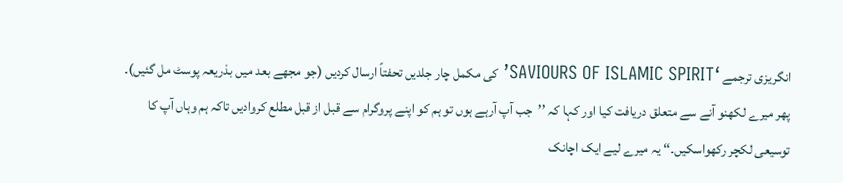انگریزی ترجمے ‘SAVIOURS OF ISLAMIC SPIRIT’ کی مکمل چار جلدیں تحفتاً ارسال کردیں (جو مجھے بعد میں بذریعہ پوسٹ مل گئیں)۔ پھر میرے لکھنو آنے سے متعلق دریافت کیا اور کہا کہ ’’جب آپ آرہے ہوں تو ہم کو اپنے پروگرام سے قبل از قبل مطلع کروادیں تاکہ ہم وہاں آپ کا توسیعی لکچر رکھواسکیں۔‘‘ یہ میرے لیے ایک اچانک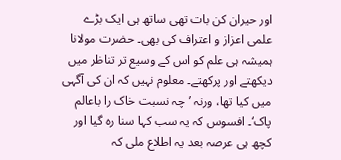اور حیران کن بات تھی ساتھ ہی ایک بڑے علمی اعزاز و اعتراف کی بھی۔ حضرت مولانا ہمیشہ ہی علم کو اس کے وسیع تر تناظر میں دیکھتے اور پرکھتے۔ معلوم نہیں کہ ان کی آگہی میں کیا تھا، ورنہ ’چہ نسبت خاک را باعالم پاک‘۔ افسوس کہ یہ سب کہا سنا رہ گیا اور کچھ ہی عرصہ بعد یہ اطلاع ملی کہ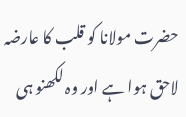حضرت مولانا کو قلب کا عارضہ لاحق ہوا ہے اور وہ لکھنو ہی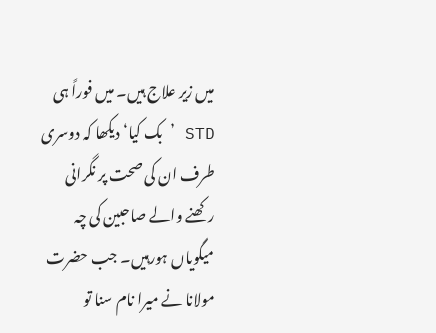میں زیر علاج ہیں۔ میں فوراً ہی STD ’بک کیا‘ دیکھا کہ دوسری طرف ان کی صحت پر نگرانی رکھنے والے صاحبین کی چہ میگویاں ہورہیں۔ جب حضرت مولانا نے میرا نام سنا تو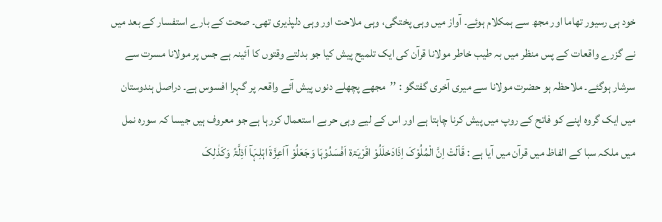خود ہی رسیور تھاما اور مجھ سے ہمکلام ہوئے۔ آواز میں وہی پختگی، وہی ملاحت اور وہی دلپذیری تھی۔ صحت کے بارے استفسار کے بعد میں نے گزرے واقعات کے پس منظر میں بہ طیب خاطر مولانا قرآن کی ایک تلمیح پیش کیا جو بدلتے وقتوں کا آئینہ ہے جس پر مولانا مسرت سے سرشار ہوگئے۔ ملاحظہ ہو حضرت مولانا سے میری آخری گفتگو : ’’مجھے پچھلے دنوں پیش آئے واقعہ پر گہرا افسوس ہے۔ دراصل ہندوستان میں ایک گروہ اپنے کو فاتح کے روپ میں پیش کرنا چاہتا ہے اور اس کے لیے وہی حربے استعمال کررہا ہے جو معروف ہیں جیسا کہ سورہ نمل میں ملکہ سبا کے الفاظ میں قرآن میں آیا ہے : قَاْلَتْ اِنَّ الْمُلُوْکَ اِذَادَخلَلُوْ اقَرْیَۃۃ اَفْسَدُوْہَا وَجَعَلُوْ آاَعِزَّۃَ اہْلِہَآ اَذِلَّۃً وَکَذٰلِکَ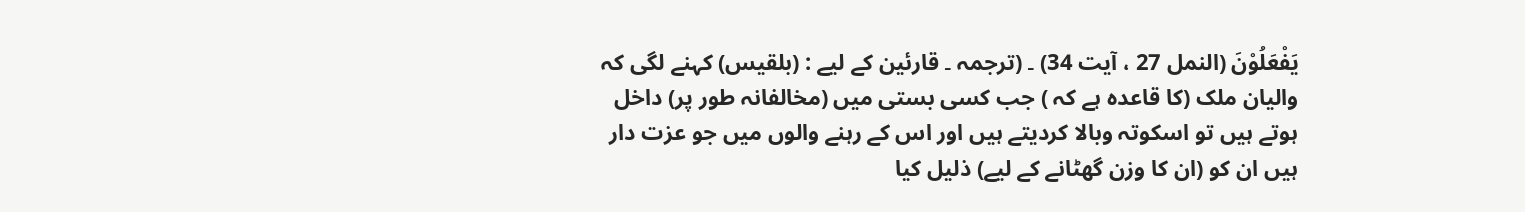یَفْعَلُوْنَ (النمل 27 ، آیت 34) ۔ (ترجمہ ۔ قارئین کے لیے : (بلقیس) کہنے لگی کہ والیان ملک (کا قاعدہ ہے کہ ) جب کسی بستی میں (مخالفانہ طور پر) داخل ہوتے ہیں تو اسکوتہ وبالا کردیتے ہیں اور اس کے رہنے والوں میں جو عزت دار ہیں ان کو (ان کا وزن گھٹانے کے لیے) ذلیل کیا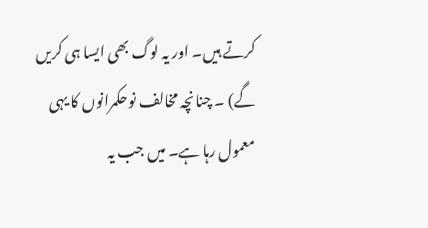کرتے ہیں۔ اور یہ لوگ بھی ایسا ہی کریں گے) ۔ چنانچہ مخالف نوحکمرانوں کا یہی معمول رہا ہے۔ میں جب یہ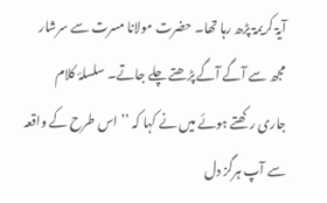آیۃ کریمۃ پڑھ رہا تھا۔ حضرت مولانا مسرت سے سرشار مجھ سے آگے آگے پڑھتے چلے جاتے۔ سلسلۂ کلام جاری رکھتے ہوئے میں نے کہا کہ ’’اس طرح کے واقعہ سے آپ ہرگز دل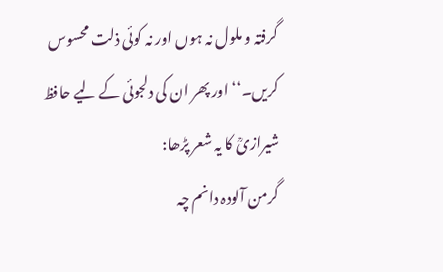گرفتہ و ملول نہ ہوں اور نہ کوئی ذلت محسوس کریں۔‘‘ اور پھر ان کی دلجوئی کے لیے حافظ شیرازیؒ کا یہ شعر پڑھا:
گرمن آلودہ دانم چہ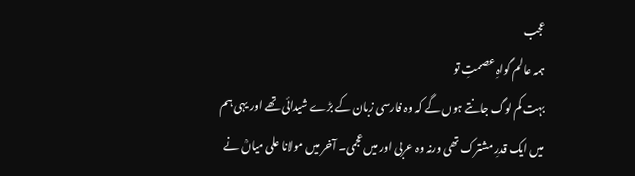عجب
ہمہ عالم گواہِ عصمتِ تو
بہت کم لوگ جانتے ہوں گے کہ وہ فارسی زبان کے بڑے شیدائی تھے اور یہی ہم میں ایک قدرِ مشترک تھی ورنہ وہ عربی اور میں عجمی۔ آخر میں مولانا علی میاںؒ نے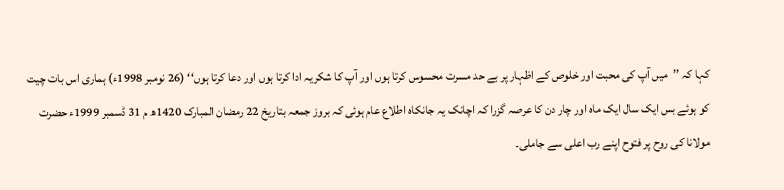کہا کہ ’’میں آپ کی محبت اور خلوص کے اظہار پر بے حد مسرت محسوس کرتا ہوں اور آپ کا شکریہ ادا کرتا ہوں اور دعا کرتا ہوں‘‘ (26 نومبر 1998ء) ہماری اس بات چیت کو ہوئے بس ایک سال ایک ماہ اور چار دن کا عرصہ گزرا کہ اچانک یہ جانکاہ اطلاع عام ہوئی کہ بروز جمعہ بتاریخ 22 رمضان المبارک 1420ھ م 31 ڈسمبر 1999ء حضرت مولانا کی روح پر فتوح اپنے رب اعلی سے جاملی۔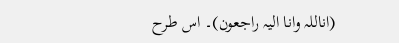(اناللہ وانا الیہ راجعون)۔ اس طرح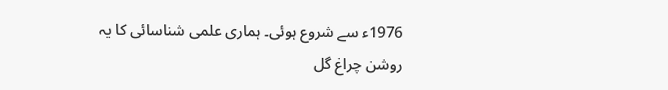1976ء سے شروع ہوئی۔ ہماری علمی شناسائی کا یہ روشن چراغ گل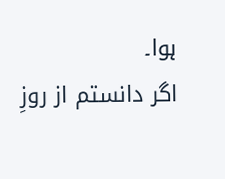ہوا۔
اگر دانستم از روزِ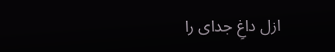ازل داغِ جدای را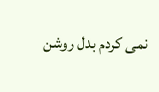نمی کردم بدل روشن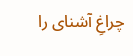چراغِ آشنای را